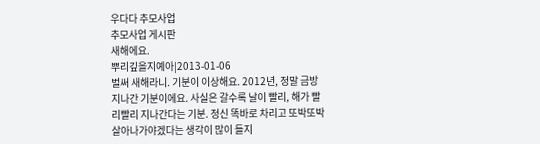우다다 추모사업
추모사업 게시판
새해에요.
뿌리깊을지예아|2013-01-06
벌써 새해라니. 기분이 이상해요. 2012년, 정말 금방 지나간 기분이에요. 사실은 갈수록 날이 빨리, 해가 빨리빨리 지나간다는 기분. 정신 똑바로 차리고 또박또박 살아나가야겠다는 생각이 많이 들지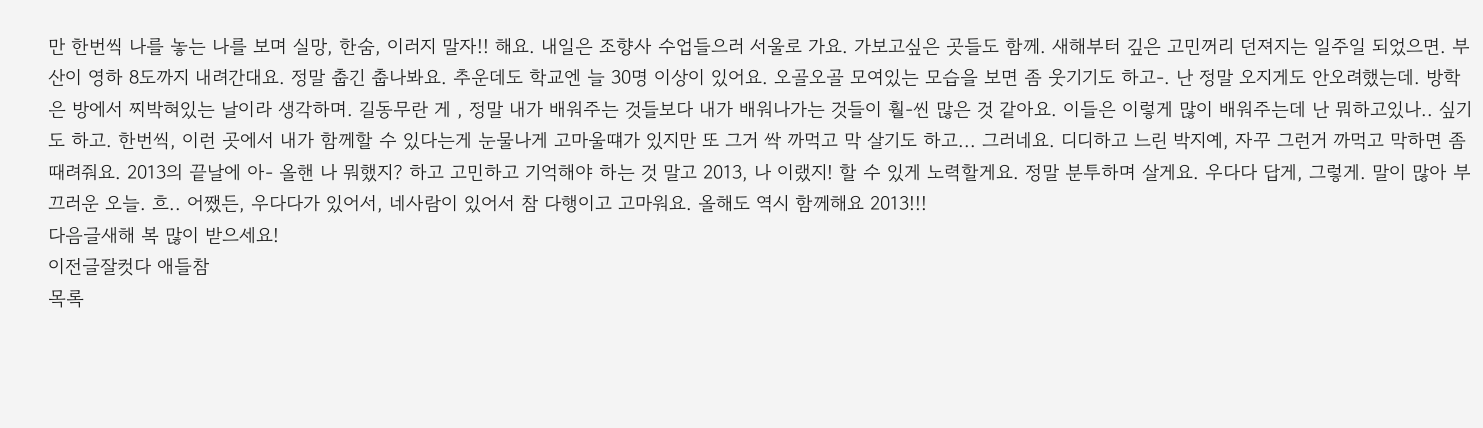만 한번씩 나를 놓는 나를 보며 실망, 한숨, 이러지 말자!! 해요. 내일은 조향사 수업들으러 서울로 가요. 가보고싶은 곳들도 함께. 새해부터 깊은 고민꺼리 던져지는 일주일 되었으면. 부산이 영하 8도까지 내려간대요. 정말 춥긴 춥나봐요. 추운데도 학교엔 늘 30명 이상이 있어요. 오골오골 모여있는 모습을 보면 좀 웃기기도 하고-. 난 정말 오지게도 안오려했는데. 방학은 방에서 찌박혀있는 날이라 생각하며. 길동무란 게 , 정말 내가 배워주는 것들보다 내가 배워나가는 것들이 훨-씬 많은 것 같아요. 이들은 이렇게 많이 배워주는데 난 뭐하고있나.. 싶기도 하고. 한번씩, 이런 곳에서 내가 함께할 수 있다는게 눈물나게 고마울떄가 있지만 또 그거 싹 까먹고 막 살기도 하고... 그러네요. 디디하고 느린 박지예, 자꾸 그런거 까먹고 막하면 좀 때려줘요. 2013의 끝날에 아- 올핸 나 뭐했지? 하고 고민하고 기억해야 하는 것 말고 2013, 나 이랬지! 할 수 있게 노력할게요. 정말 분투하며 살게요. 우다다 답게, 그렇게. 말이 많아 부끄러운 오늘. 흐.. 어쨌든, 우다다가 있어서, 네사람이 있어서 참 다행이고 고마워요. 올해도 역시 함께해요 2013!!!
다음글새해 복 많이 받으세요!
이전글잘컷다 애들참
목록